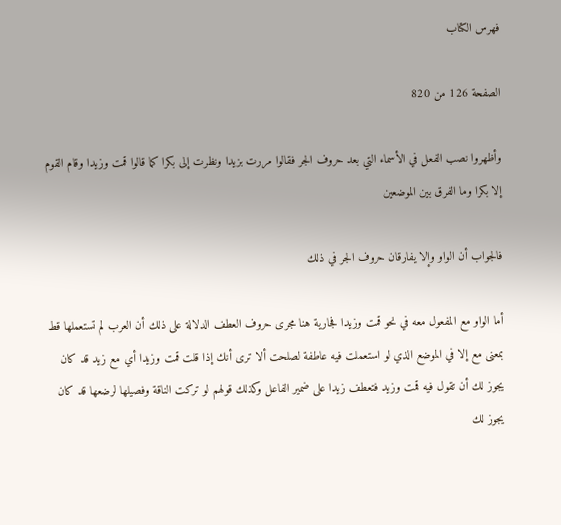فهرس الكتاب

الصفحة 126 من 820

وأظهروا نصب الفعل في الأسماء التي بعد حروف الجر فقالوا مررت بزيدا ونظرت إلى بكرا كما قالوا قمت وزيدا وقام القوم إلا بكرا وما الفرق بين الموضعين

فالجواب أن الواو وإلا يفارقان حروف الجر في ذلك

أما الواو مع المفعول معه في نحو قمت وزيدا فجارية هنا مجرى حروف العطف الدلالة على ذلك أن العرب لم تستعملها قط بمعنى مع إلا في الموضع الذي لو استعملت فيه عاطفة لصلحت ألا ترى أنك إذا قلت قمت وزيدا أي مع زيد قد كان يجوز لك أن تقول فيه قمت وزيد فتعطف زيدا على ضمير الفاعل وكذلك قولهم لو تركت الناقة وفصيلها لرضعها قد كان يجوز لك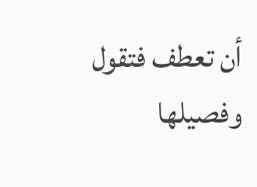أن تعطف فتقول وفصيلها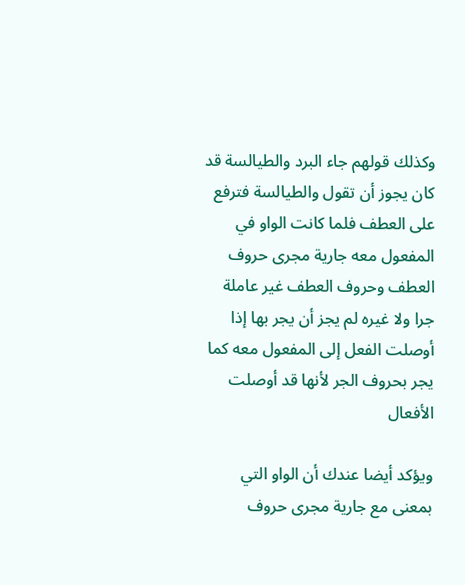وكذلك قولهم جاء البرد والطيالسة قد كان يجوز أن تقول والطيالسة فترفع على العطف فلما كانت الواو في المفعول معه جارية مجرى حروف العطف وحروف العطف غير عاملة جرا ولا غيره لم يجز أن يجر بها إذا أوصلت الفعل إلى المفعول معه كما يجر بحروف الجر لأنها قد أوصلت الأفعال

ويؤكد أيضا عندك أن الواو التي بمعنى مع جارية مجرى حروف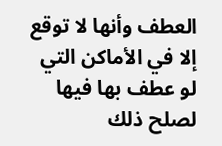العطف وأنها لا توقع إلا في الأماكن التي لو عطف بها فيها لصلح ذلك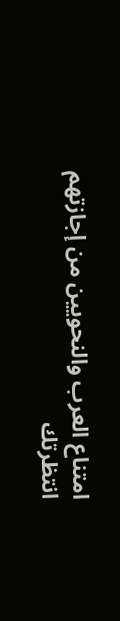امتناع العرب والنحويين من إجازتهم انتظرتك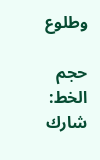وطلوع

حجم الخط:
شارك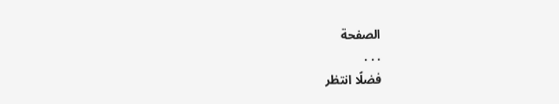الصفحة
. . .
فضلًا انتظر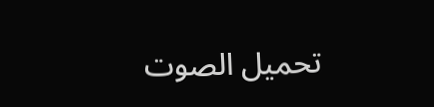تحميل الصوت